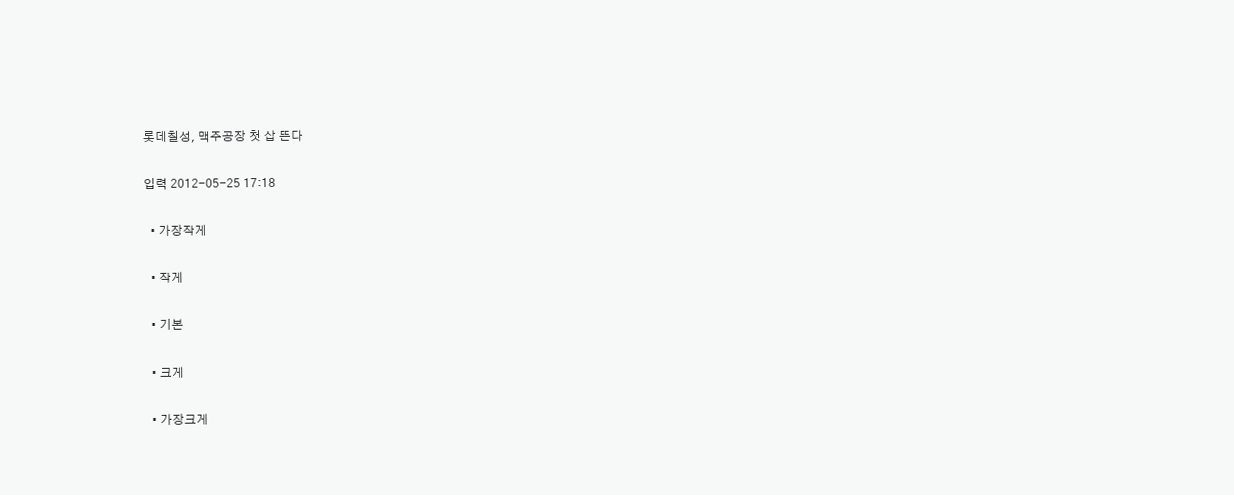롯데칠성, 맥주공장 첫 삽 뜬다

입력 2012-05-25 17:18

  • 가장작게

  • 작게

  • 기본

  • 크게

  • 가장크게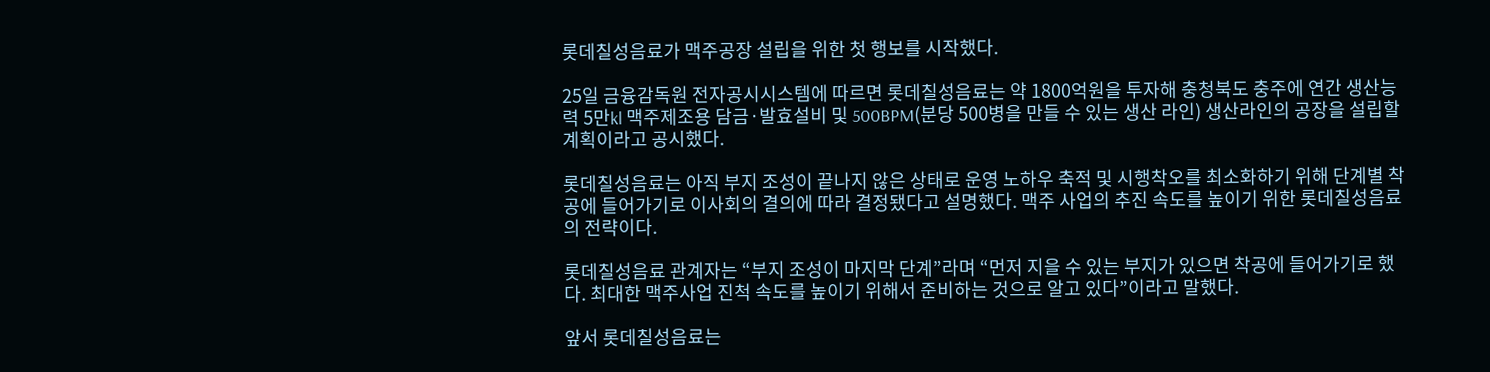롯데칠성음료가 맥주공장 설립을 위한 첫 행보를 시작했다.

25일 금융감독원 전자공시시스템에 따르면 롯데칠성음료는 약 1800억원을 투자해 충청북도 충주에 연간 생산능력 5만kl 맥주제조용 담금·발효설비 및 500BPM(분당 500병을 만들 수 있는 생산 라인) 생산라인의 공장을 설립할 계획이라고 공시했다.

롯데칠성음료는 아직 부지 조성이 끝나지 않은 상태로 운영 노하우 축적 및 시행착오를 최소화하기 위해 단계별 착공에 들어가기로 이사회의 결의에 따라 결정됐다고 설명했다. 맥주 사업의 추진 속도를 높이기 위한 롯데칠성음료의 전략이다.

롯데칠성음료 관계자는 “부지 조성이 마지막 단계”라며 “먼저 지을 수 있는 부지가 있으면 착공에 들어가기로 했다. 최대한 맥주사업 진척 속도를 높이기 위해서 준비하는 것으로 알고 있다”이라고 말했다.

앞서 롯데칠성음료는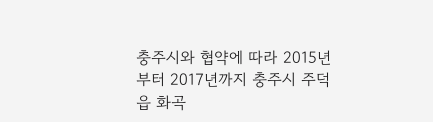충주시와 협약에 따라 2015년부터 2017년까지 충주시 주덕읍 화곡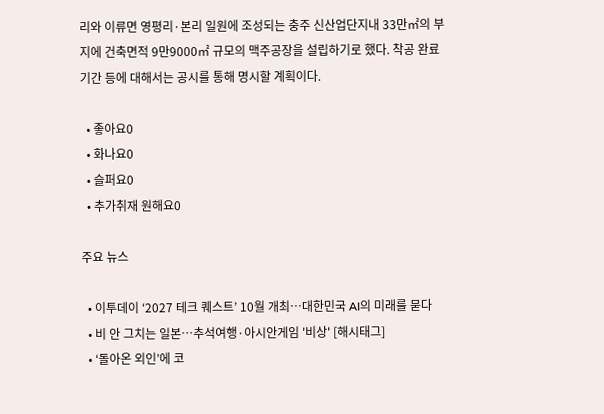리와 이류면 영평리·본리 일원에 조성되는 충주 신산업단지내 33만㎡의 부지에 건축면적 9만9000㎡ 규모의 맥주공장을 설립하기로 했다. 착공 완료 기간 등에 대해서는 공시를 통해 명시할 계획이다.

  • 좋아요0
  • 화나요0
  • 슬퍼요0
  • 추가취재 원해요0

주요 뉴스

  • 이투데이 ‘2027 테크 퀘스트’ 10월 개최⋯대한민국 AI의 미래를 묻다
  • 비 안 그치는 일본…추석여행·아시안게임 '비상' [해시태그]
  • ‘돌아온 외인’에 코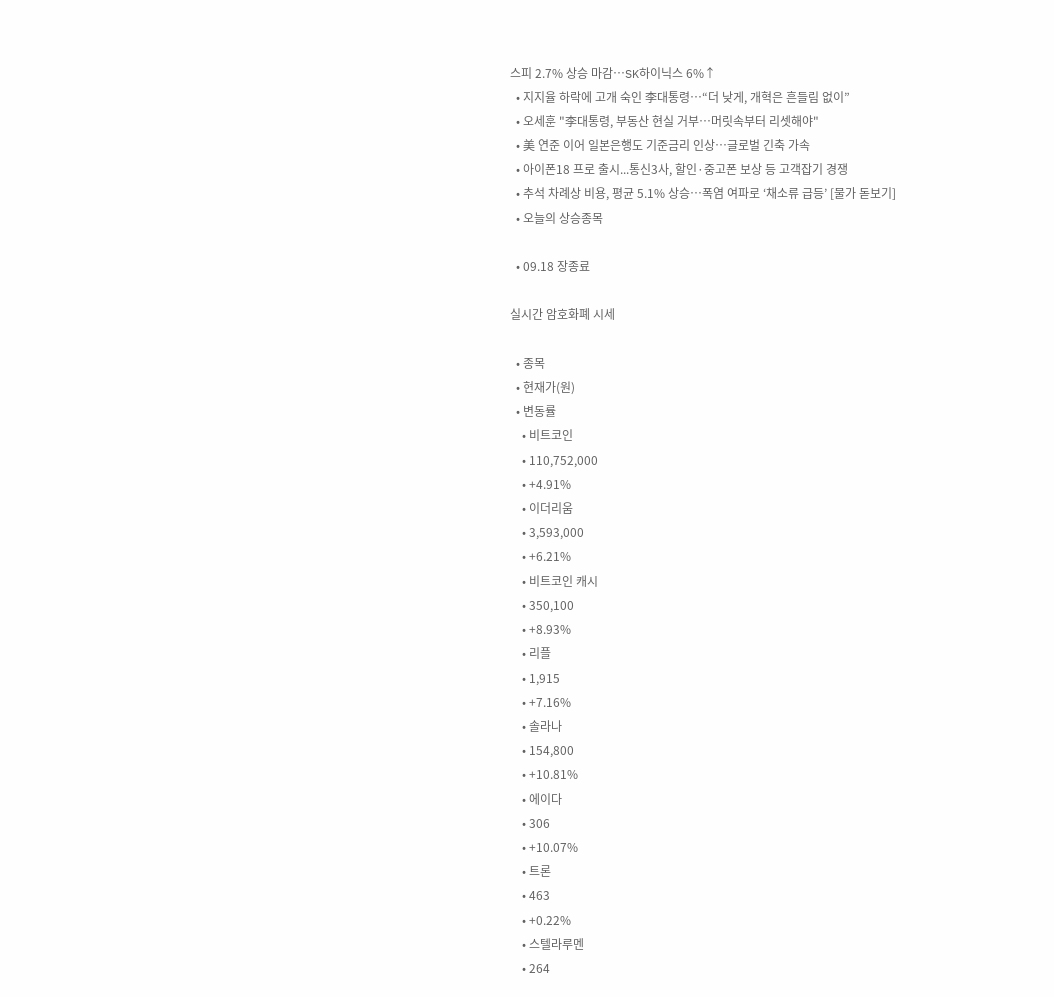스피 2.7% 상승 마감⋯SK하이닉스 6%↑
  • 지지율 하락에 고개 숙인 李대통령⋯“더 낮게, 개혁은 흔들림 없이”
  • 오세훈 "李대통령, 부동산 현실 거부⋯머릿속부터 리셋해야"
  • 美 연준 이어 일본은행도 기준금리 인상⋯글로벌 긴축 가속
  • 아이폰18 프로 출시...통신3사, 할인·중고폰 보상 등 고객잡기 경쟁
  • 추석 차례상 비용, 평균 5.1% 상승…폭염 여파로 ‘채소류 급등’ [물가 돋보기]
  • 오늘의 상승종목

  • 09.18 장종료

실시간 암호화폐 시세

  • 종목
  • 현재가(원)
  • 변동률
    • 비트코인
    • 110,752,000
    • +4.91%
    • 이더리움
    • 3,593,000
    • +6.21%
    • 비트코인 캐시
    • 350,100
    • +8.93%
    • 리플
    • 1,915
    • +7.16%
    • 솔라나
    • 154,800
    • +10.81%
    • 에이다
    • 306
    • +10.07%
    • 트론
    • 463
    • +0.22%
    • 스텔라루멘
    • 264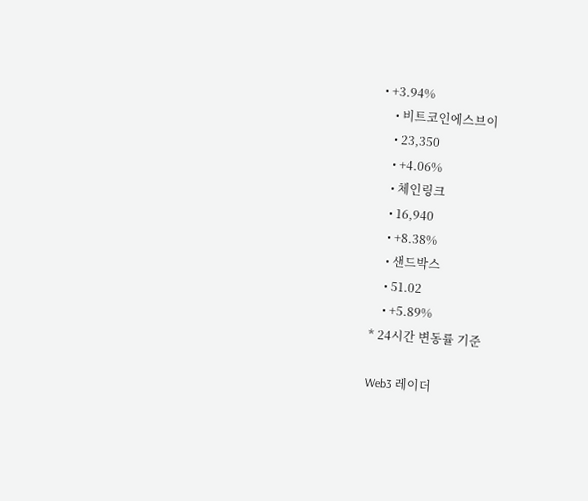• +3.94%
    • 비트코인에스브이
    • 23,350
    • +4.06%
    • 체인링크
    • 16,940
    • +8.38%
    • 샌드박스
    • 51.02
    • +5.89%
* 24시간 변동률 기준

Web3 레이더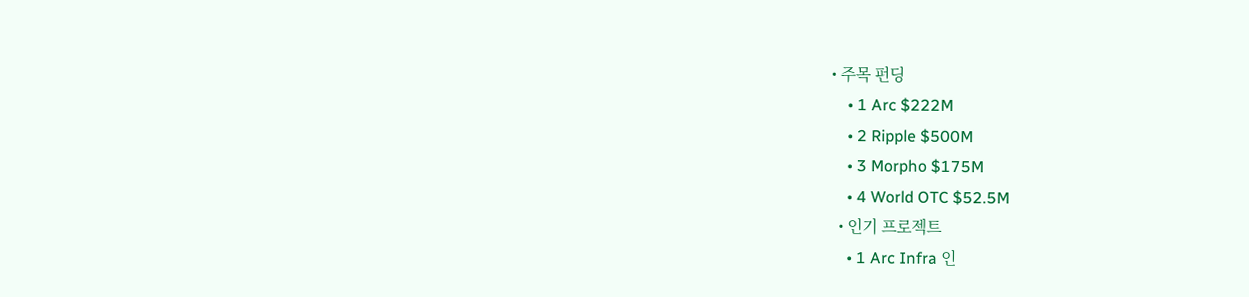• 주목 펀딩
    • 1 Arc $222M
    • 2 Ripple $500M
    • 3 Morpho $175M
    • 4 World OTC $52.5M
  • 인기 프로젝트
    • 1 Arc Infra 인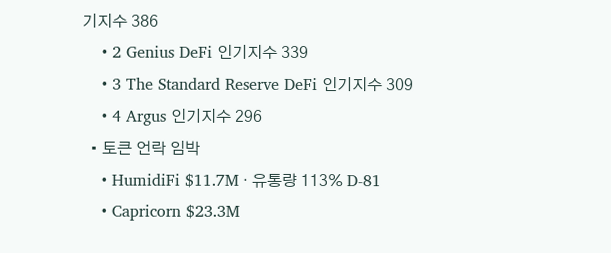기지수 386
    • 2 Genius DeFi 인기지수 339
    • 3 The Standard Reserve DeFi 인기지수 309
    • 4 Argus 인기지수 296
  • 토큰 언락 임박
    • HumidiFi $11.7M · 유통량 113% D-81
    • Capricorn $23.3M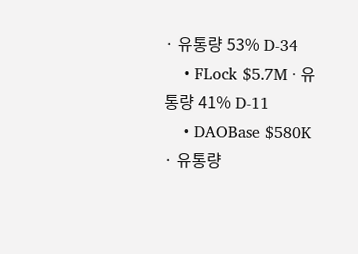· 유통량 53% D-34
    • FLock $5.7M · 유통량 41% D-11
    • DAOBase $580K · 유통량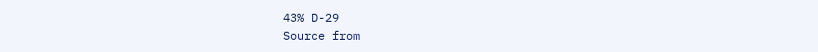43% D-29
Source from